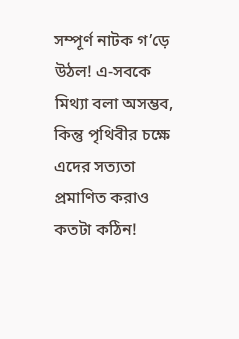সম্পূর্ণ নাটক গ’ড়ে উঠল! এ-সবকে মিথ্যা বলা অসম্ভব, কিন্তু পৃথিবীর চক্ষে এদের সত্যতা প্রমাণিত করাও কতটা কঠিন!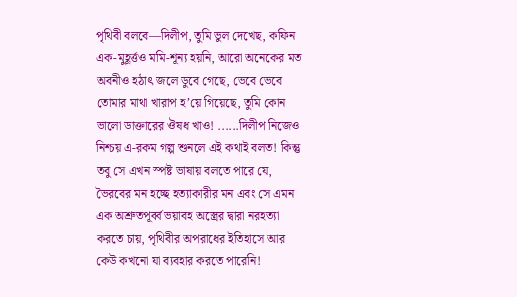পৃথিবী বলবে—দিলীপ, তুমি ভুল দেখেছ, কফিন এক-মুহূর্ত্তও মমি-শূন্য হয়নি, আরো অনেকের মত অবনীও হঠাৎ জলে ডুবে গেছে, ভেবে ভেবে তোমার মাথা খারাপ হ’য়ে গিয়েছে, তুমি কোন ভালো ডাক্তারের ঔষধ খাও! ......দিলীপ নিজেও নিশ্চয় এ-রকম গল্প শুনলে এই কথাই বলত! কিন্তু তবু সে এখন স্পষ্ট ভাষায় বলতে পারে যে, ভৈরবের মন হচ্ছে হত্যাকারীর মন এবং সে এমন এক অশ্রুতপূর্ব্ব ভয়াবহ অস্ত্রের দ্বারা নরহত্যা করতে চায়, পৃথিবীর অপরাধের ইতিহাসে আর কেউ কখনো যা ব্যবহার করতে পারেনি!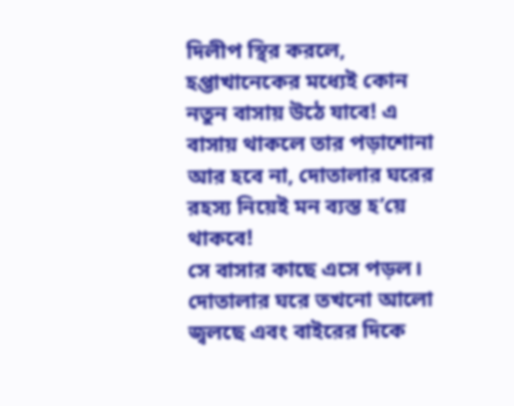দিলীপ স্থির করলে, হপ্তাখানেকের মধ্যেই কোন নতুন বাসায় উঠে যাবে! এ বাসায় থাকলে তার পড়াশোনা আর হবে না, দোতালার ঘরের রহস্য নিয়েই মন ব্যস্ত হ’য়ে থাকবে!
সে বাসার কাছে এসে পড়ল। দোতালার ঘরে তখনো আলো জ্বলছে এবং বাইরের দিকে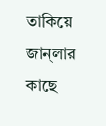তাকিয়ে জান্লার কাছে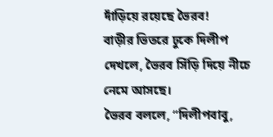দাঁড়িয়ে রয়েছে ভৈরব!
বাড়ীর ভিতরে ঢুকে দিলীপ দেখলে, ভৈরব সিঁড়ি দিয়ে নীচে নেমে আসছে।
ভৈরব বললে, “দিলীপবাবু,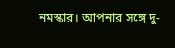নমস্কার। আপনার সঙ্গে দু-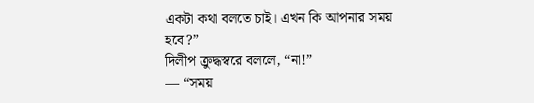একটা কথা বলতে চাই। এখন কি আপনার সময় হবে?”
দিলীপ ক্রুদ্ধস্বরে বললে, “না!”
— “সময়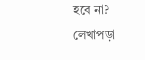হবে না? লেখাপড়া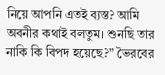নিয়ে আপনি এতই ব্যস্ত? আমি অবনীর কথাই বলতুম। শুনছি তার নাকি কি বিপদ হয়েছে?” ভৈরবের